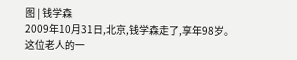图 | 钱学森
2009年10月31日,北京,钱学森走了,享年98岁。
这位老人的一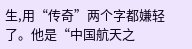生,用“传奇”两个字都嫌轻了。他是“中国航天之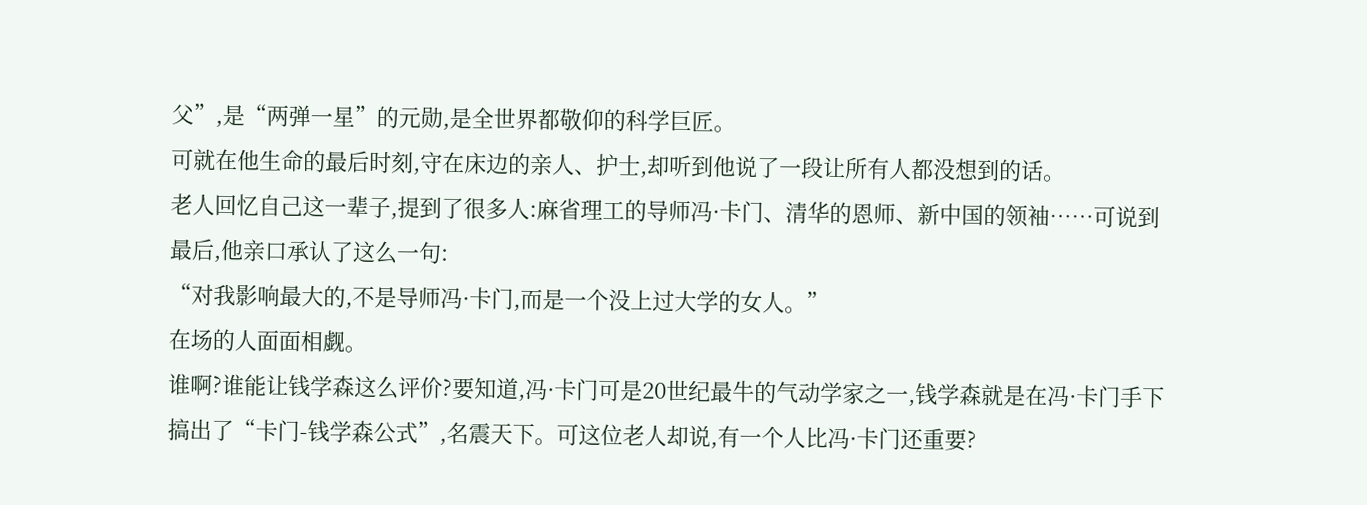父”,是“两弹一星”的元勋,是全世界都敬仰的科学巨匠。
可就在他生命的最后时刻,守在床边的亲人、护士,却听到他说了一段让所有人都没想到的话。
老人回忆自己这一辈子,提到了很多人:麻省理工的导师冯·卡门、清华的恩师、新中国的领袖……可说到最后,他亲口承认了这么一句:
“对我影响最大的,不是导师冯·卡门,而是一个没上过大学的女人。”
在场的人面面相觑。
谁啊?谁能让钱学森这么评价?要知道,冯·卡门可是20世纪最牛的气动学家之一,钱学森就是在冯·卡门手下搞出了“卡门-钱学森公式”,名震天下。可这位老人却说,有一个人比冯·卡门还重要?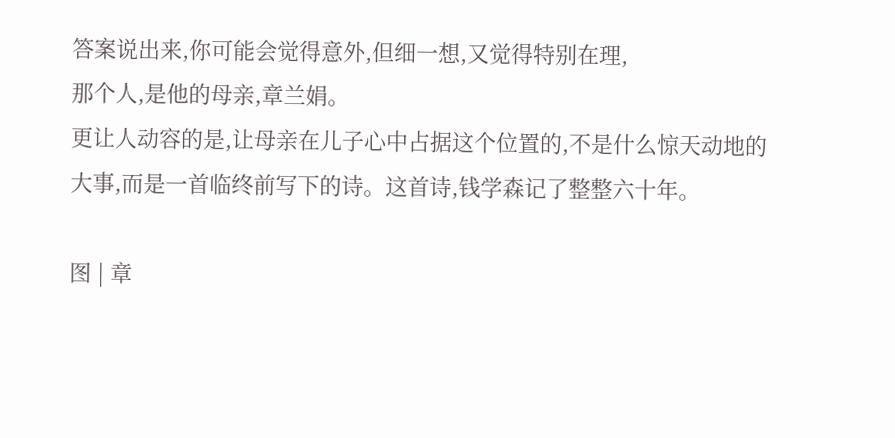答案说出来,你可能会觉得意外,但细一想,又觉得特别在理,
那个人,是他的母亲,章兰娟。
更让人动容的是,让母亲在儿子心中占据这个位置的,不是什么惊天动地的大事,而是一首临终前写下的诗。这首诗,钱学森记了整整六十年。

图 | 章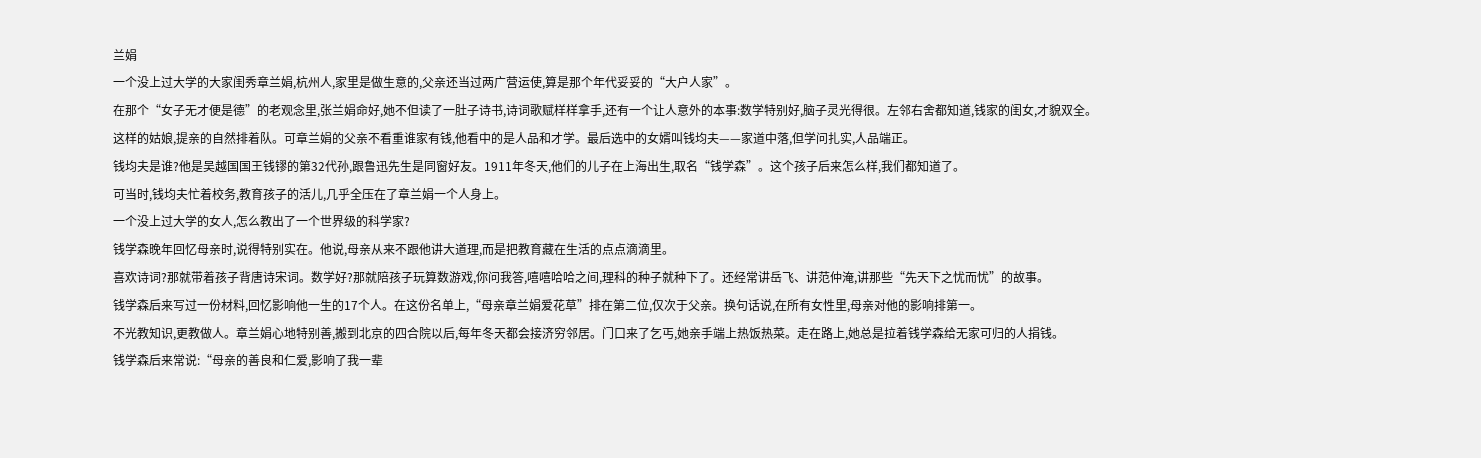兰娟
一个没上过大学的大家闺秀章兰娟,杭州人,家里是做生意的,父亲还当过两广营运使,算是那个年代妥妥的“大户人家”。
在那个“女子无才便是德”的老观念里,张兰娟命好,她不但读了一肚子诗书,诗词歌赋样样拿手,还有一个让人意外的本事:数学特别好,脑子灵光得很。左邻右舍都知道,钱家的闺女,才貌双全。
这样的姑娘,提亲的自然排着队。可章兰娟的父亲不看重谁家有钱,他看中的是人品和才学。最后选中的女婿叫钱均夫——家道中落,但学问扎实,人品端正。
钱均夫是谁?他是吴越国国王钱镠的第32代孙,跟鲁迅先生是同窗好友。1911年冬天,他们的儿子在上海出生,取名“钱学森”。这个孩子后来怎么样,我们都知道了。
可当时,钱均夫忙着校务,教育孩子的活儿,几乎全压在了章兰娟一个人身上。
一个没上过大学的女人,怎么教出了一个世界级的科学家?
钱学森晚年回忆母亲时,说得特别实在。他说,母亲从来不跟他讲大道理,而是把教育藏在生活的点点滴滴里。
喜欢诗词?那就带着孩子背唐诗宋词。数学好?那就陪孩子玩算数游戏,你问我答,嘻嘻哈哈之间,理科的种子就种下了。还经常讲岳飞、讲范仲淹,讲那些“先天下之忧而忧”的故事。
钱学森后来写过一份材料,回忆影响他一生的17个人。在这份名单上,“母亲章兰娟爱花草”排在第二位,仅次于父亲。换句话说,在所有女性里,母亲对他的影响排第一。
不光教知识,更教做人。章兰娟心地特别善,搬到北京的四合院以后,每年冬天都会接济穷邻居。门口来了乞丐,她亲手端上热饭热菜。走在路上,她总是拉着钱学森给无家可归的人捐钱。
钱学森后来常说:“母亲的善良和仁爱,影响了我一辈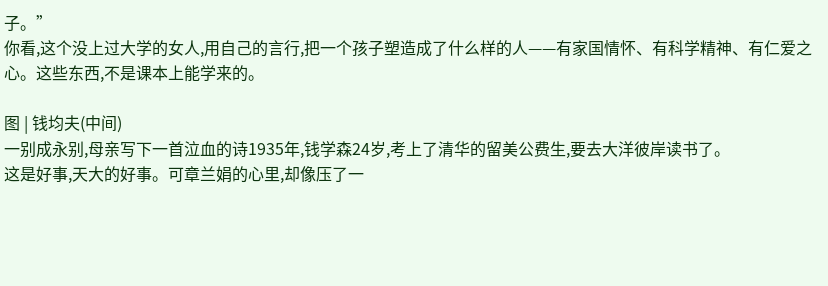子。”
你看,这个没上过大学的女人,用自己的言行,把一个孩子塑造成了什么样的人——有家国情怀、有科学精神、有仁爱之心。这些东西,不是课本上能学来的。

图 | 钱均夫(中间)
一别成永别,母亲写下一首泣血的诗1935年,钱学森24岁,考上了清华的留美公费生,要去大洋彼岸读书了。
这是好事,天大的好事。可章兰娟的心里,却像压了一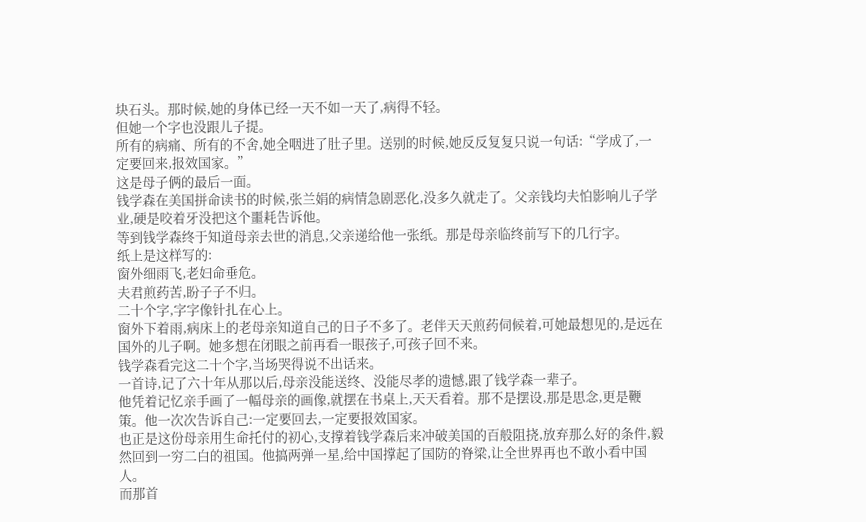块石头。那时候,她的身体已经一天不如一天了,病得不轻。
但她一个字也没跟儿子提。
所有的病痛、所有的不舍,她全咽进了肚子里。送别的时候,她反反复复只说一句话:“学成了,一定要回来,报效国家。”
这是母子俩的最后一面。
钱学森在美国拼命读书的时候,张兰娟的病情急剧恶化,没多久就走了。父亲钱均夫怕影响儿子学业,硬是咬着牙没把这个噩耗告诉他。
等到钱学森终于知道母亲去世的消息,父亲递给他一张纸。那是母亲临终前写下的几行字。
纸上是这样写的:
窗外细雨飞,老妇命垂危。
夫君煎药苦,盼子子不归。
二十个字,字字像针扎在心上。
窗外下着雨,病床上的老母亲知道自己的日子不多了。老伴天天煎药伺候着,可她最想见的,是远在国外的儿子啊。她多想在闭眼之前再看一眼孩子,可孩子回不来。
钱学森看完这二十个字,当场哭得说不出话来。
一首诗,记了六十年从那以后,母亲没能送终、没能尽孝的遗憾,跟了钱学森一辈子。
他凭着记忆亲手画了一幅母亲的画像,就摆在书桌上,天天看着。那不是摆设,那是思念,更是鞭策。他一次次告诉自己:一定要回去,一定要报效国家。
也正是这份母亲用生命托付的初心,支撑着钱学森后来冲破美国的百般阻挠,放弃那么好的条件,毅然回到一穷二白的祖国。他搞两弹一星,给中国撑起了国防的脊梁,让全世界再也不敢小看中国人。
而那首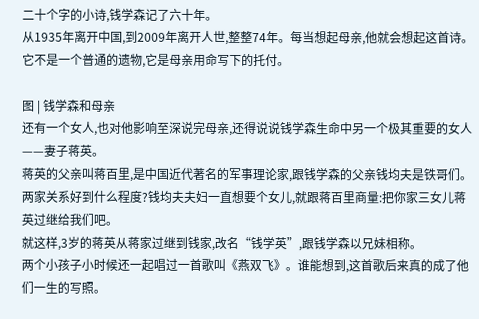二十个字的小诗,钱学森记了六十年。
从1935年离开中国,到2009年离开人世,整整74年。每当想起母亲,他就会想起这首诗。它不是一个普通的遗物,它是母亲用命写下的托付。

图 | 钱学森和母亲
还有一个女人,也对他影响至深说完母亲,还得说说钱学森生命中另一个极其重要的女人——妻子蒋英。
蒋英的父亲叫蒋百里,是中国近代著名的军事理论家,跟钱学森的父亲钱均夫是铁哥们。两家关系好到什么程度?钱均夫夫妇一直想要个女儿,就跟蒋百里商量:把你家三女儿蒋英过继给我们吧。
就这样,3岁的蒋英从蒋家过继到钱家,改名“钱学英”,跟钱学森以兄妹相称。
两个小孩子小时候还一起唱过一首歌叫《燕双飞》。谁能想到,这首歌后来真的成了他们一生的写照。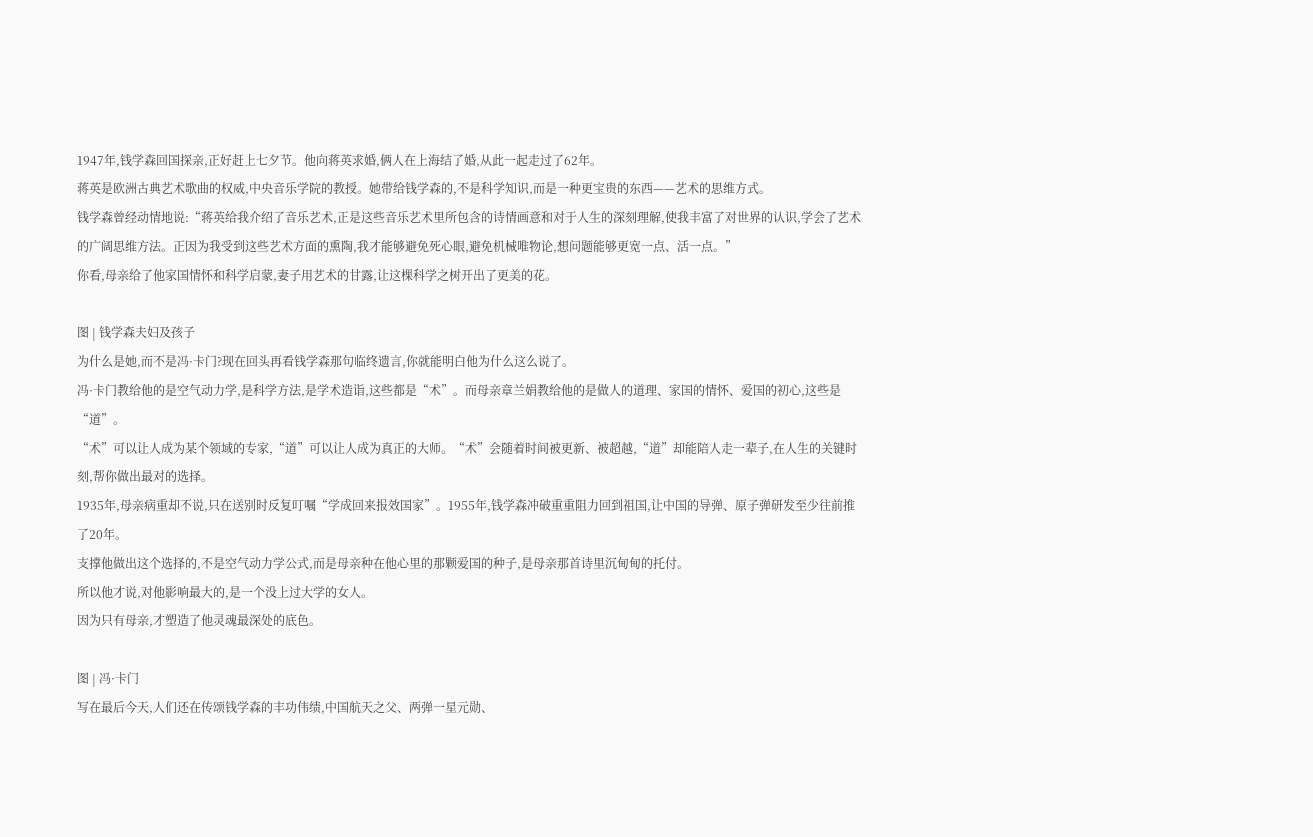1947年,钱学森回国探亲,正好赶上七夕节。他向蒋英求婚,俩人在上海结了婚,从此一起走过了62年。
蒋英是欧洲古典艺术歌曲的权威,中央音乐学院的教授。她带给钱学森的,不是科学知识,而是一种更宝贵的东西——艺术的思维方式。
钱学森曾经动情地说:“蒋英给我介绍了音乐艺术,正是这些音乐艺术里所包含的诗情画意和对于人生的深刻理解,使我丰富了对世界的认识,学会了艺术的广阔思维方法。正因为我受到这些艺术方面的熏陶,我才能够避免死心眼,避免机械唯物论,想问题能够更宽一点、活一点。”
你看,母亲给了他家国情怀和科学启蒙,妻子用艺术的甘露,让这棵科学之树开出了更美的花。

图 | 钱学森夫妇及孩子
为什么是她,而不是冯·卡门?现在回头再看钱学森那句临终遗言,你就能明白他为什么这么说了。
冯·卡门教给他的是空气动力学,是科学方法,是学术造诣,这些都是“术”。而母亲章兰娟教给他的是做人的道理、家国的情怀、爱国的初心,这些是“道”。
“术”可以让人成为某个领域的专家,“道”可以让人成为真正的大师。“术”会随着时间被更新、被超越,“道”却能陪人走一辈子,在人生的关键时刻,帮你做出最对的选择。
1935年,母亲病重却不说,只在送别时反复叮嘱“学成回来报效国家”。1955年,钱学森冲破重重阻力回到祖国,让中国的导弹、原子弹研发至少往前推了20年。
支撑他做出这个选择的,不是空气动力学公式,而是母亲种在他心里的那颗爱国的种子,是母亲那首诗里沉甸甸的托付。
所以他才说,对他影响最大的,是一个没上过大学的女人。
因为只有母亲,才塑造了他灵魂最深处的底色。

图 | 冯·卡门
写在最后今天,人们还在传颂钱学森的丰功伟绩,中国航天之父、两弹一星元勋、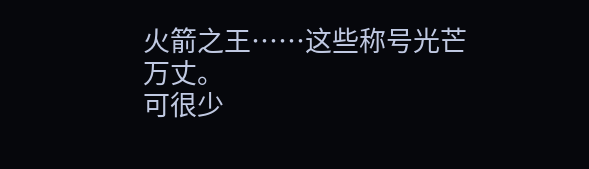火箭之王……这些称号光芒万丈。
可很少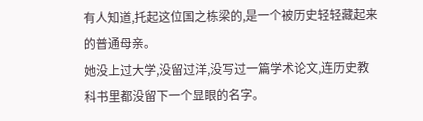有人知道,托起这位国之栋梁的,是一个被历史轻轻藏起来的普通母亲。
她没上过大学,没留过洋,没写过一篇学术论文,连历史教科书里都没留下一个显眼的名字。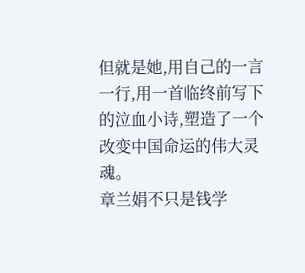但就是她,用自己的一言一行,用一首临终前写下的泣血小诗,塑造了一个改变中国命运的伟大灵魂。
章兰娟不只是钱学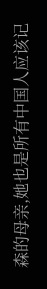森的母亲,她也是所有中国人应该记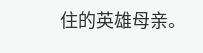住的英雄母亲。